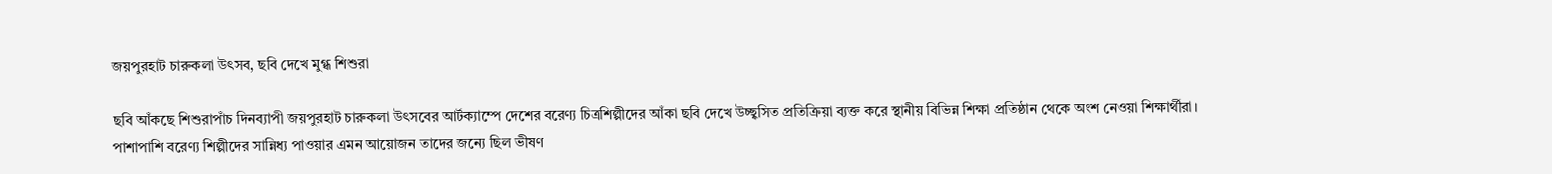জয়পুরহাট চারুকলা উৎসব, ছবি দেখে মুগ্ধ শিশুরা

ছবি আঁকছে শিশুরাপাঁচ দিনব্যাপী জয়পুরহাট চারুকলা উৎসবের আর্টক্যাম্পে দেশের বরেণ্য চিত্রশিল্পীদের আঁকা ছবি দেখে উচ্ছ্বসিত প্রতিক্রিয়া ব্যক্ত করে স্থানীয় বিভিন্ন শিক্ষা প্রতিষ্ঠান থেকে অংশ নেওয়া শিক্ষার্থীরা।
পাশাপাশি বরেণ্য শিল্পীদের সান্নিধ্য পাওয়ার এমন আয়োজন তাদের জন্যে ছিল ভীষণ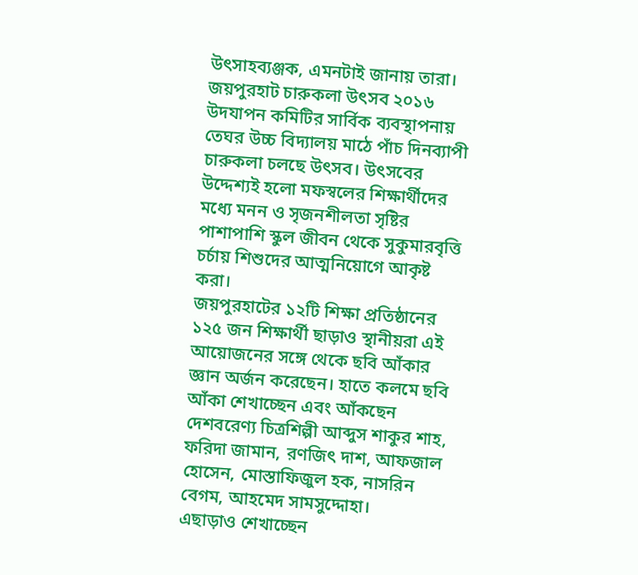উৎসাহব্যঞ্জক, এমনটাই জানায় তারা।
জয়পুরহাট চারুকলা উৎসব ২০১৬ উদযাপন কমিটির সার্বিক ব্যবস্থাপনায় তেঘর উচ্চ বিদ্যালয় মাঠে পাঁচ দিনব্যাপী চারুকলা চলছে উৎসব। উৎসবের উদ্দেশ্যই হলো মফস্বলের শিক্ষার্থীদের মধ্যে মনন ও সৃজনশীলতা সৃষ্টির পাশাপাশি স্কুল জীবন থেকে সুকুমারবৃত্তি চর্চায় শিশুদের আত্মনিয়োগে আকৃষ্ট করা।
জয়পুরহাটের ১২টি শিক্ষা প্রতিষ্ঠানের ১২৫ জন শিক্ষার্থী ছাড়াও স্থানীয়রা এই আয়োজনের সঙ্গে থেকে ছবি আঁকার জ্ঞান অর্জন করেছেন। হাতে কলমে ছবি আঁকা শেখাচ্ছেন এবং আঁকছেন দেশবরেণ্য চিত্রশিল্পী আব্দুস শাকুর শাহ, ফরিদা জামান, রণজিৎ দাশ, আফজাল হোসেন, মোস্তাফিজুল হক, নাসরিন বেগম, আহমেদ সামসুদ্দোহা।
এছাড়াও শেখাচ্ছেন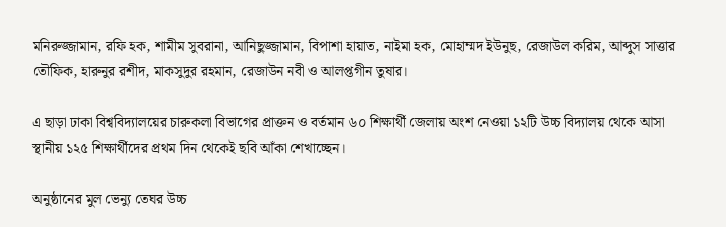মনিরুজ্জামান, রফি হক, শামীম সুবরানা, আনিছুজ্জামান, বিপাশা হায়াত, নাইমা হক, মোহাম্মদ ইউনুছ, রেজাউল করিম, আব্দুস সাত্তার তৌফিক, হারুনুর রশীদ, মাকসুদুর রহমান, রেজাউন নবী ও আলপ্তগীন তুষার।

এ ছাড়া ঢাকা বিশ্ববিদ্যালয়ের চারুকলা বিভাগের প্রাক্তন ও বর্তমান ৬০ শিক্ষার্থী জেলায় অংশ নেওয়া ১২টি উচ্চ বিদ্যালয় থেকে আসা স্থানীয় ১২৫ শিক্ষার্থীদের প্রথম দিন থেকেই ছবি আঁকা শেখাচ্ছেন।

অনুষ্ঠানের মুল ভেন্যু তেঘর উচ্চ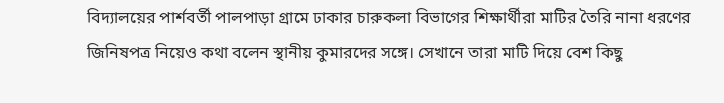বিদ্যালয়ের পার্শবর্তী পালপাড়া গ্রামে ঢাকার চারুকলা বিভাগের শিক্ষার্থীরা মাটির তৈরি নানা ধরণের জিনিষপত্র নিয়েও কথা বলেন স্থানীয় কুমারদের সঙ্গে। সেখানে তারা মাটি দিয়ে বেশ কিছু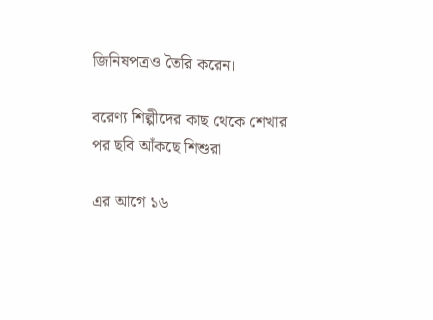জিনিষপত্রও তৈরি করেন।

বরেণ্য শিল্পীদের কাছ থেকে শেখার পর ছবি আঁকছে শিশুরা

এর আগে ১৬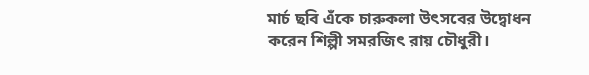মার্চ ছবি এঁকে চারুকলা উৎসবের উদ্বোধন করেন শিল্পী সমরজিৎ রায় চৌধুরী।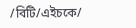/বিটি/এইচকে/